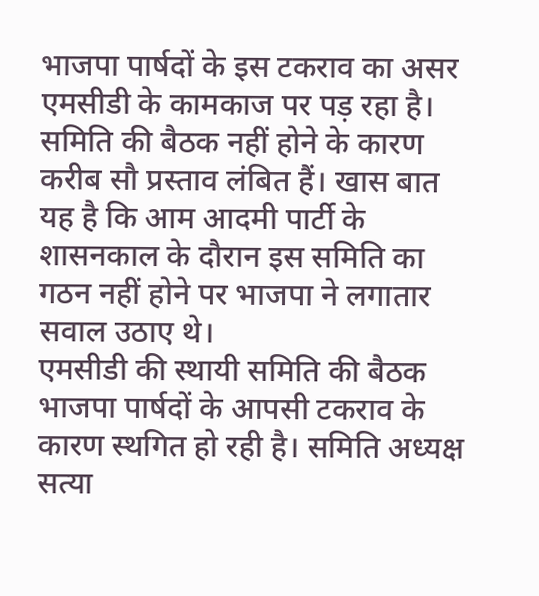भाजपा पार्षदों के इस टकराव का असर एमसीडी के कामकाज पर पड़ रहा है। समिति की बैठक नहीं होने के कारण करीब सौ प्रस्ताव लंबित हैं। खास बात यह है कि आम आदमी पार्टी के शासनकाल के दौरान इस समिति का गठन नहीं होने पर भाजपा ने लगातार सवाल उठाए थे।
एमसीडी की स्थायी समिति की बैठक भाजपा पार्षदों के आपसी टकराव के कारण स्थगित हो रही है। समिति अध्यक्ष सत्या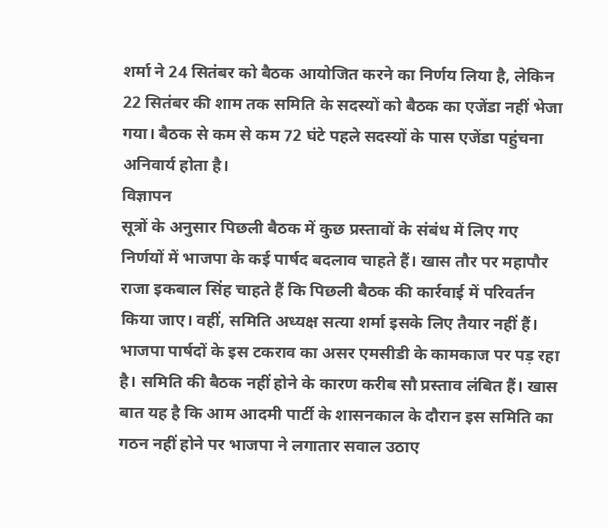शर्मा ने 24 सितंबर को बैठक आयोजित करने का निर्णय लिया है, लेकिन 22 सितंबर की शाम तक समिति के सदस्यों को बैठक का एजेंडा नहीं भेजा गया। बैठक से कम से कम 72 घंटे पहले सदस्यों के पास एजेंडा पहुंचना अनिवार्य होता है।
विज्ञापन
सूत्रों के अनुसार पिछली बैठक में कुछ प्रस्तावों के संबंध में लिए गए निर्णयों में भाजपा के कई पार्षद बदलाव चाहते हैं। खास तौर पर महापौर राजा इकबाल सिंह चाहते हैं कि पिछली बैठक की कार्रवाई में परिवर्तन किया जाए। वहीं, समिति अध्यक्ष सत्या शर्मा इसके लिए तैयार नहीं हैं। भाजपा पार्षदों के इस टकराव का असर एमसीडी के कामकाज पर पड़ रहा है। समिति की बैठक नहीं होने के कारण करीब सौ प्रस्ताव लंबित हैं। खास बात यह है कि आम आदमी पार्टी के शासनकाल के दौरान इस समिति का गठन नहीं होने पर भाजपा ने लगातार सवाल उठाए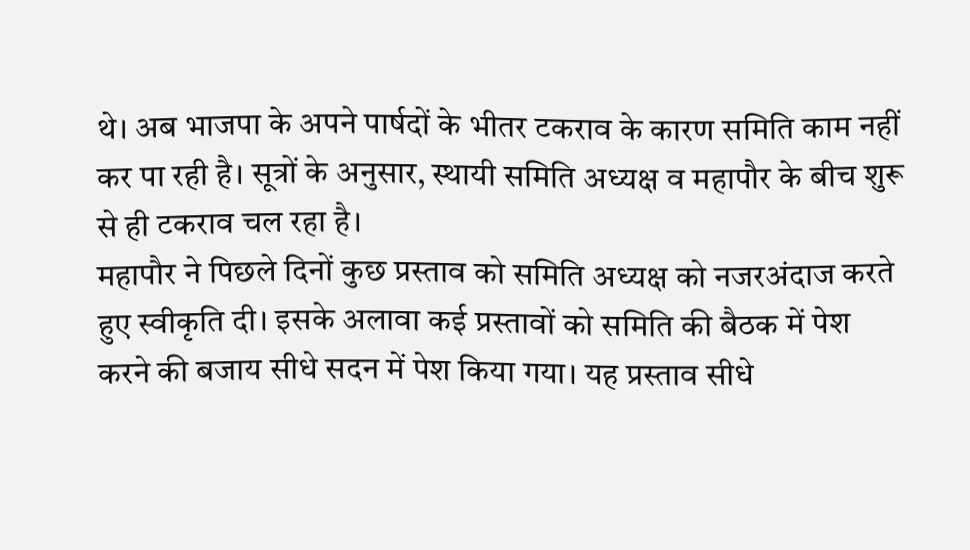थे। अब भाजपा के अपने पार्षदों के भीतर टकराव के कारण समिति काम नहीं कर पा रही है। सूत्रों के अनुसार, स्थायी समिति अध्यक्ष व महापौर के बीच शुरू से ही टकराव चल रहा है।
महापौर ने पिछले दिनों कुछ प्रस्ताव को समिति अध्यक्ष को नजरअंदाज करते हुए स्वीकृति दी। इसके अलावा कई प्रस्तावों को समिति की बैठक में पेश करने की बजाय सीधे सदन में पेश किया गया। यह प्रस्ताव सीधे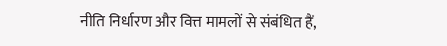नीति निर्धारण और वित्त मामलों से संबंधित हैं,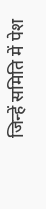जिन्हें समिति में पेश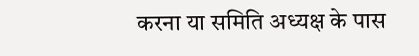करना या समिति अध्यक्ष के पास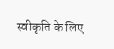स्वीकृति के लिए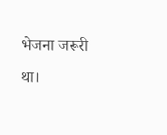भेजना जरूरी था।